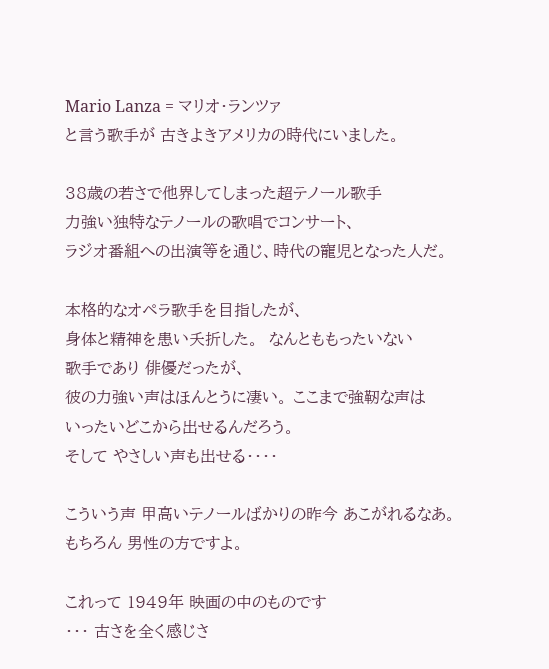Mario Lanza = マリオ・ランツァ
と言う歌手が 古きよきアメリカの時代にいました。

38歳の若さで他界してしまった超テノール歌手
力強い独特なテノールの歌唱でコンサート、
ラジオ番組への出演等を通じ、時代の寵児となった人だ。

本格的なオペラ歌手を目指したが、
身体と精神を患い夭折した。  なんとももったいない
歌手であり 俳優だったが、
彼の力強い声はほんとうに凄い。 ここまで強靭な声は
いったいどこから出せるんだろう。
そして やさしい声も出せる・・・・

こういう声 甲高いテノールばかりの昨今 あこがれるなあ。
もちろん 男性の方ですよ。

これって 1949年 映画の中のものです
・・・ 古さを全く感じさ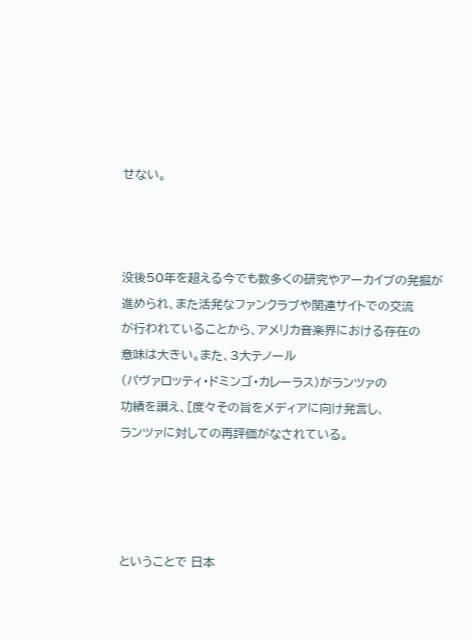せない。



没後50年を超える今でも数多くの研究やアーカイブの発掘が
進められ、また活発なファンクラブや関連サイトでの交流
が行われていることから、アメリカ音楽界における存在の
意味は大きい。また、3大テノール
(パヴァロッティ・ドミンゴ・カレーラス)がランツァの
功績を讃え、[度々その旨をメディアに向け発言し、
ランツァに対しての再評価がなされている。




ということで 日本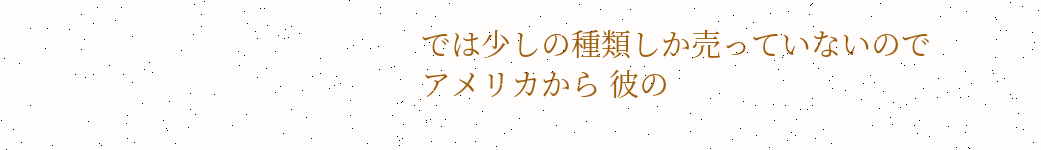では少しの種類しか売っていないので
アメリカから 彼の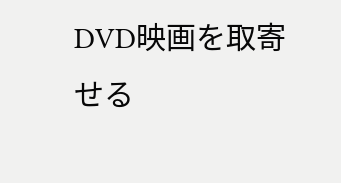DVD映画を取寄せる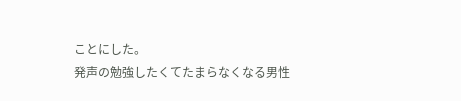ことにした。
発声の勉強したくてたまらなくなる男性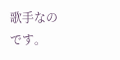歌手なのです。